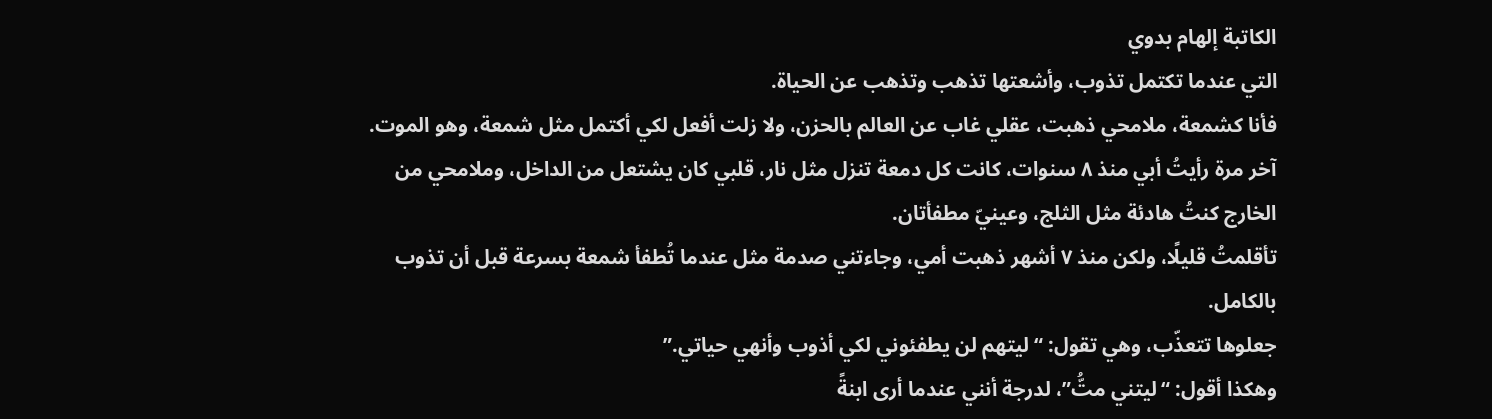الكاتبة إلهام بدوي
التي عندما تكتمل تذوب، وأشعتها تذهب وتذهب عن الحياة.
فأنا كشمعة، ملامحي ذهبت، عقلي غاب عن العالم بالحزن، ولا زلت أفعل لكي أكتمل مثل شمعة، وهو الموت.
آخر مرة رأيتُ أبي منذ ٨ سنوات، كانت كل دمعة تنزل مثل نار، قلبي كان يشتعل من الداخل، وملامحي من الخارج كنتُ هادئة مثل الثلج، وعينيّ مطفأتان.
تأقلمتُ قليلًا، ولكن منذ ٧ أشهر ذهبت أمي، وجاءتني صدمة مثل عندما تُطفأ شمعة بسرعة قبل أن تذوب بالكامل.
جعلوها تتعذّب، وهي تقول: “ليتهم لن يطفئوني لكي أذوب وأنهي حياتي.”
وهكذا أقول: “ليتني متُّ”، لدرجة أنني عندما أرى ابنةً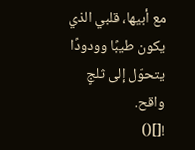مع أبيها، قلبي الذي يكون طيبًا وودودًا يتحوّل إلى ثلجٍ واقح.
![]()